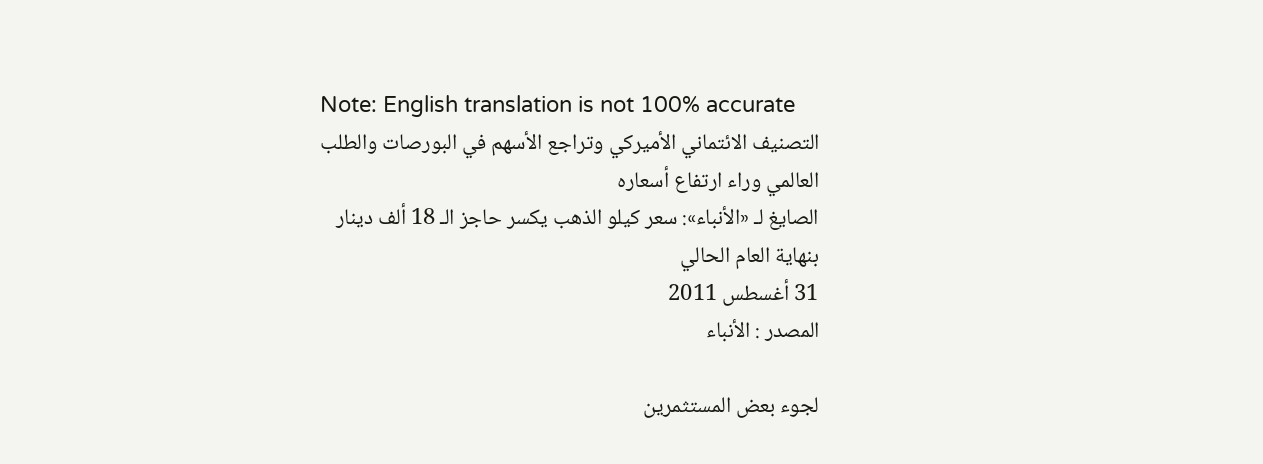Note: English translation is not 100% accurate
التصنيف الائتماني الأميركي وتراجع الأسهم في البورصات والطلب العالمي وراء ارتفاع أسعاره
الصايغ لـ «الأنباء»: سعر كيلو الذهب يكسر حاجز الـ 18 ألف دينار بنهاية العام الحالي
31 أغسطس 2011
المصدر : الأنباء

لجوء بعض المستثمرين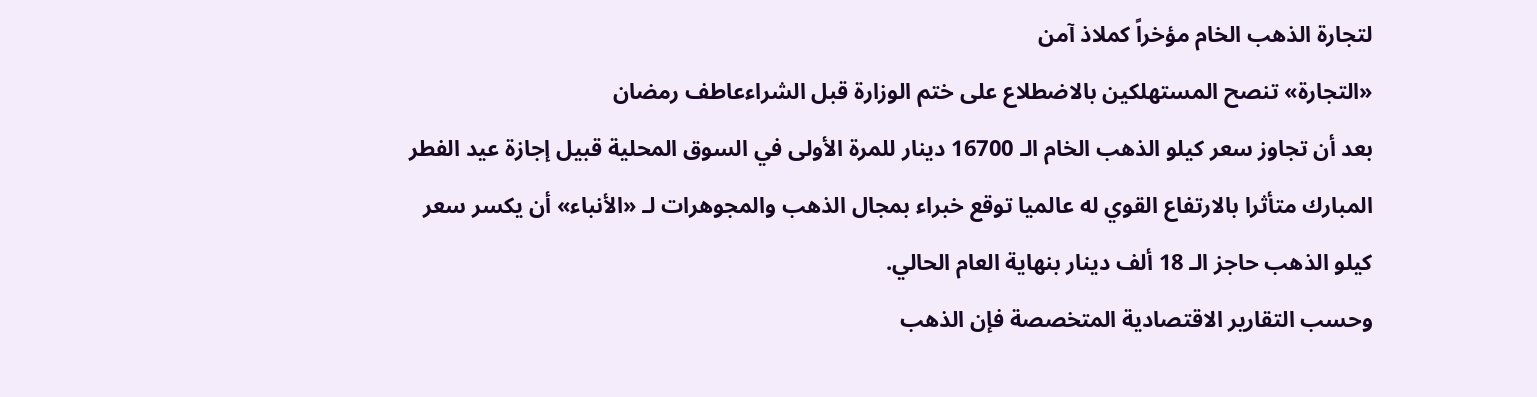لتجارة الذهب الخام مؤخراً كملاذ آمن
«التجارة» تنصح المستهلكين بالاضطلاع على ختم الوزارة قبل الشراءعاطف رمضان
بعد أن تجاوز سعر كيلو الذهب الخام الـ 16700 دينار للمرة الأولى في السوق المحلية قبيل إجازة عيد الفطر المبارك متأثرا بالارتفاع القوي له عالميا توقع خبراء بمجال الذهب والمجوهرات لـ «الأنباء» أن يكسر سعر كيلو الذهب حاجز الـ 18 ألف دينار بنهاية العام الحالي.
وحسب التقارير الاقتصادية المتخصصة فإن الذهب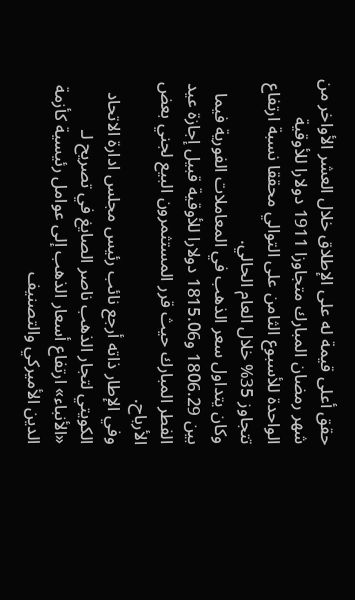حقق أعلى قيمة له على الإطلاق خلال العشر الأواخر من شهر رمضان المبارك متجاوزا 1911 دولارا للأوقية الواحدة للأسبوع الثامن على التوالي محققا نسبة ارتفاع تتجاوز 35% خلال العام الحالي.
وكان يتداول سعر الذهب في المعاملات الفورية فيما بين 1806.29 و1815.06 دولارا للأوقية قبيل إجازة عيد الفطر المبارك حيث قرر المستثمرون البيع لجني بعض الأرباح.
وفي الإطار ذاته أرجع نائب رئيس مجلس ادارة الاتحاد الكويتي لتجار الذهب ناصر الصايغ في تصريح لـ «الأنباء» ارتفاع أسعار الذهب إلى عوامل رئيسية كأزمة الدين الأميركي والتصنيف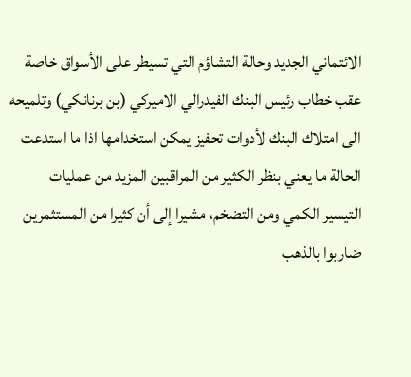الائتماني الجديد وحالة التشاؤم التي تسيطر على الأسواق خاصة عقب خطاب رئيس البنك الفيدرالي الاميركي (بن برنانكي) وتلميحه الى امتلاك البنك لأدوات تحفيز يمكن استخدامها اذا ما استدعت الحالة ما يعني بنظر الكثير من المراقبين المزيد من عمليات التيسير الكمي ومن التضخم، مشيرا إلى أن كثيرا من المستثمرين ضاربوا بالذهب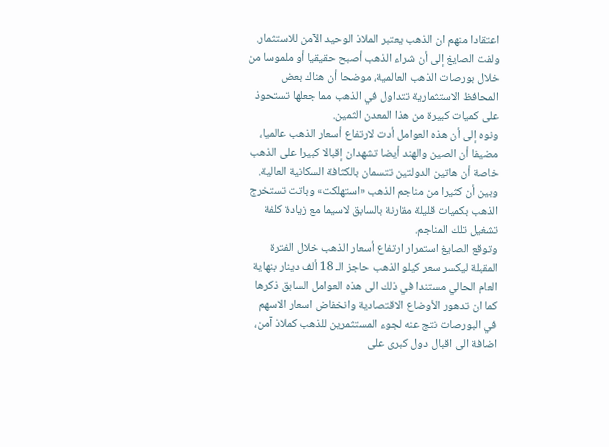اعتقادا منهم ان الذهب يعتبر الملاذ الوحيد الآمن للاستثمار.
ولفت الصايغ إلى أن شراء الذهب أصبح حقيقيا أو ملموسا من خلال بورصات الذهب العالمية، موضحا أن هناك بعض المحافظ الاستثمارية تتداول في الذهب مما جعلها تستحوذ على كميات كبيرة من هذا المعدن الثمين.
ونوه إلى أن هذه العوامل أدت لارتفاع أسعار الذهب عالميا، مضيفا أن الصين والهند أيضا تشهدان إقبالا كبيرا على الذهب خاصة أن هاتين الدولتين تتسمان بالكثافة السكانية العالية.
وبين أن كثيرا من مناجم الذهب «استهلكت» وباتت تستخرج الذهب بكميات قليلة مقارنة بالسابق لاسيما مع زيادة كلفة تشغيل تلك المناجم.
وتوقع الصايغ استمرار ارتفاع أسعار الذهب خلال الفترة المقبلة ليكسر سعر كيلو الذهب حاجز الـ 18 ألف دينار بنهاية العام الحالي مستندا في ذلك الى هذه العوامل السابق ذكرها كما ان تدهور الأوضاع الاقتصادية وانخفاض اسعار الاسهم في البورصات نتج عنه لجوء المستثمرين للذهب كملاذ آمن، اضافة الى اقبال دول كبرى على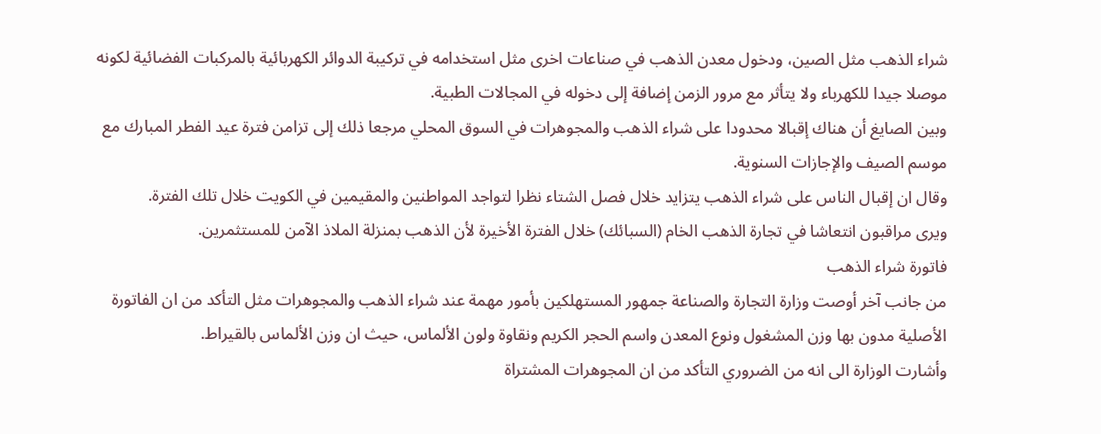شراء الذهب مثل الصين، ودخول معدن الذهب في صناعات اخرى مثل استخدامه في تركيبة الدوائر الكهربائية بالمركبات الفضائية لكونه موصلا جيدا للكهرباء ولا يتأثر مع مرور الزمن إضافة إلى دخوله في المجالات الطبية.
وبين الصايغ أن هناك إقبالا محدودا على شراء الذهب والمجوهرات في السوق المحلي مرجعا ذلك إلى تزامن فترة عيد الفطر المبارك مع موسم الصيف والإجازات السنوية.
وقال ان إقبال الناس على شراء الذهب يتزايد خلال فصل الشتاء نظرا لتواجد المواطنين والمقيمين في الكويت خلال تلك الفترة.
ويرى مراقبون انتعاشا في تجارة الذهب الخام (السبائك) خلال الفترة الأخيرة لأن الذهب بمنزلة الملاذ الآمن للمستثمرين.
فاتورة شراء الذهب
من جانب آخر أوصت وزارة التجارة والصناعة جمهور المستهلكين بأمور مهمة عند شراء الذهب والمجوهرات مثل التأكد من ان الفاتورة الأصلية مدون بها وزن المشغول ونوع المعدن واسم الحجر الكريم ونقاوة ولون الألماس، حيث ان وزن الألماس بالقيراط.
وأشارت الوزارة الى انه من الضروري التأكد من ان المجوهرات المشتراة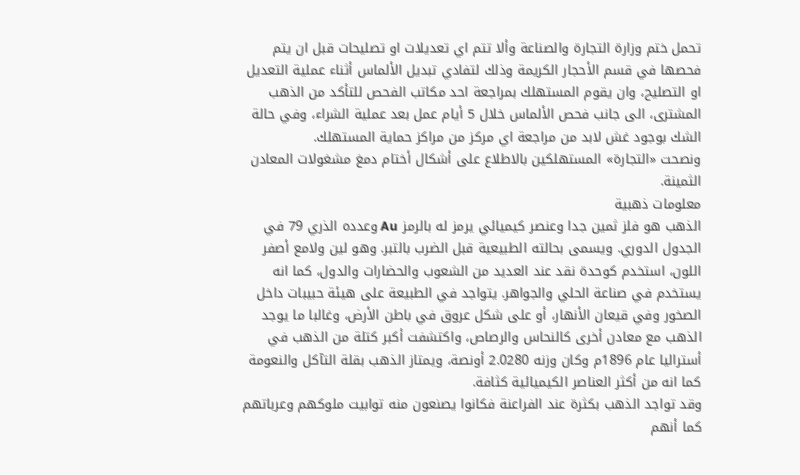تحمل ختم وزارة التجارة والصناعة وألا تتم اي تعديلات او تصليحات قبل ان يتم فحصها في قسم الأحجار الكريمة وذلك لتفادي تبديل الألماس أثناء عملية التعديل او التصليح، وان يقوم المستهلك بمراجعة احد مكاتب الفحص للتأكد من الذهب المشترى، الى جانب فحص الألماس خلال 5 أيام عمل بعد عملية الشراء، وفي حالة الشك بوجود غش لابد من مراجعة اي مركز من مراكز حماية المستهلك.
ونصحت «التجارة» المستهلكين بالاطلاع على أشكال أختام دمغ مشغولات المعادن الثمينة.
معلومات ذهبية
الذهب هو فلز ثمين جدا وعنصر كيميائي يرمز له بالرمز Au وعدده الذري 79 في الجدول الدوري. ويسمى بحالته الطبيعية قبل الضرب بالتبر. وهو لين ولامع أصفر اللون، استخدم كوحدة نقد عند العديد من الشعوب والحضارات والدول، كما انه يستخدم في صناعة الحلي والجواهر. يتواجد في الطبيعة على هيئة حبيبات داخل الصخور وفي قيعان الأنهار، أو على شكل عروق في باطن الأرض، وغالبا ما يوجد الذهب مع معادن أخرى كالنحاس والرصاص، واكتشفت أكبر كتلة من الذهب في أستراليا عام 1896م وكان وزنه 2.0280 أونصة، ويمتاز الذهب بقلة التآكل والنعومة كما انه من أكثر العناصر الكيميائية كثافة.
وقد تواجد الذهب بكثرة عند الفراعنة فكانوا يصنعون منه توابيت ملوكهم وعرباتهم كما أنهم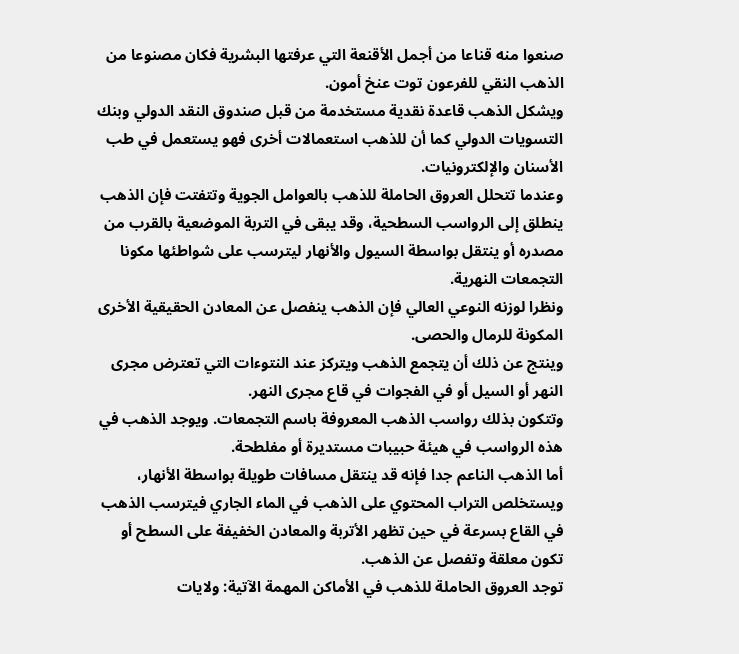صنعوا منه قناعا من أجمل الأقنعة التي عرفتها البشرية فكان مصنوعا من الذهب النقي للفرعون توت عنخ أمون.
ويشكل الذهب قاعدة نقدية مستخدمة من قبل صندوق النقد الدولي وبنك التسويات الدولي كما أن للذهب استعمالات أخرى فهو يستعمل في طب الأسنان والإلكترونيات.
وعندما تتحلل العروق الحاملة للذهب بالعوامل الجوية وتتفتت فإن الذهب ينطلق إلى الرواسب السطحية، وقد يبقى في التربة الموضعية بالقرب من مصدره أو ينتقل بواسطة السيول والأنهار ليترسب على شواطئها مكونا التجمعات النهرية.
ونظرا لوزنه النوعي العالي فإن الذهب ينفصل عن المعادن الحقيقية الأخرى المكونة للرمال والحصى.
وينتج عن ذلك أن يتجمع الذهب ويتركز عند النتوءات التي تعترض مجرى النهر أو السيل أو في الفجوات في قاع مجرى النهر.
وتتكون بذلك رواسب الذهب المعروفة باسم التجمعات. ويوجد الذهب في هذه الرواسب في هيئة حبيبات مستديرة أو مفلطحة.
أما الذهب الناعم جدا فإنه قد ينتقل مسافات طويلة بواسطة الأنهار، ويستخلص التراب المحتوي على الذهب في الماء الجاري فيترسب الذهب في القاع بسرعة في حين تظهر الأتربة والمعادن الخفيفة على السطح أو تكون معلقة وتفصل عن الذهب.
توجد العروق الحاملة للذهب في الأماكن المهمة الآتية: ولايات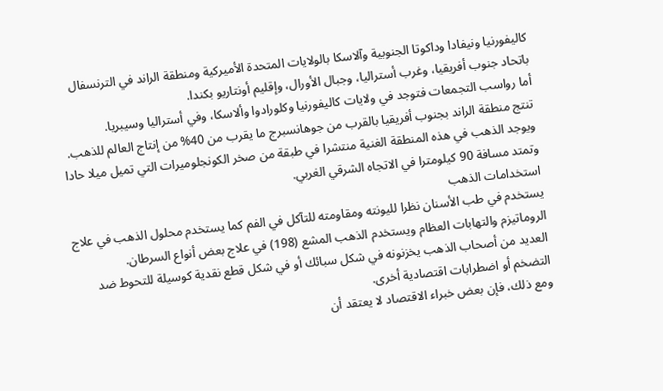كاليفورنيا ونيفادا وداكوتا الجنوبية وآلاسكا بالولايات المتحدة الأميركية ومنطقة الراند في الترنسفال باتحاد جنوب أفريقيا، وغرب أستراليا، وجبال الأورال، وإقليم أونتاريو بكندا.
أما رواسب التجمعات فتوجد في ولايات كاليفورنيا وكلورادوا وألاسكا، وفي أستراليا وسيبريا.
تنتج منطقة الراند بجنوب أفريقيا بالقرب من جوهانسبرج ما يقرب من 40% من إنتاج العالم للذهب.
ويوجد الذهب في هذه المنطقة الغنية منتشرا في طبقة من صخر الكونجلوميرات التي تميل ميلا حادا وتمتد مسافة 90 كيلومترا في الاتجاه الشرقي الغربي.
استخدامات الذهب
يستخدم في طب الأسنان نظرا لليونته ومقاومته للتآكل في الفم كما يستخدم محلول الذهب في علاج الروماتيزم والتهابات العظام ويستخدم الذهب المشع (198) في علاج بعض أنواع السرطان.
العديد من أصحاب الذهب يخزنونه في شكل سبائك أو في شكل قطع نقدية كوسيلة للتحوط ضد التضخم أو اضطرابات اقتصادية أخرى.
ومع ذلك، فإن بعض خبراء الاقتصاد لا يعتقد أن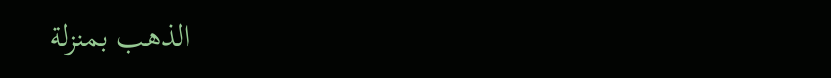الذهب بمنزلة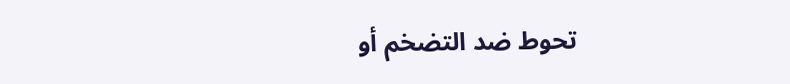تحوط ضد التضخم أو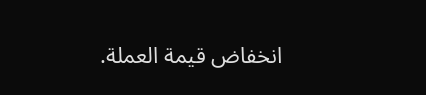انخفاض قيمة العملة.